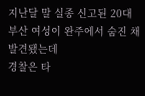지난달 말 실종 신고된 20대
부산 여성이 완주에서 숨진 채 발견됐는데
경찰은 타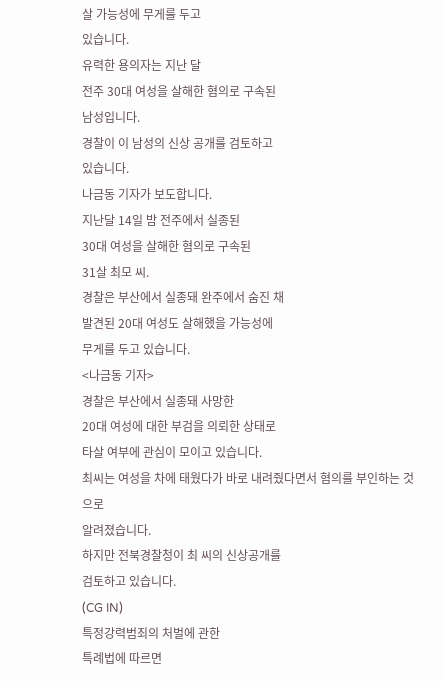살 가능성에 무게를 두고
있습니다.
유력한 용의자는 지난 달
전주 30대 여성을 살해한 혐의로 구속된
남성입니다.
경찰이 이 남성의 신상 공개를 검토하고
있습니다.
나금동 기자가 보도합니다.
지난달 14일 밤 전주에서 실종된
30대 여성을 살해한 혐의로 구속된
31살 최모 씨.
경찰은 부산에서 실종돼 완주에서 숨진 채
발견된 20대 여성도 살해했을 가능성에
무게를 두고 있습니다.
<나금동 기자>
경찰은 부산에서 실종돼 사망한
20대 여성에 대한 부검을 의뢰한 상태로
타살 여부에 관심이 모이고 있습니다.
최씨는 여성을 차에 태웠다가 바로 내려줬다면서 혐의를 부인하는 것으로
알려졌습니다.
하지만 전북경찰청이 최 씨의 신상공개를
검토하고 있습니다.
(CG IN)
특정강력범죄의 처벌에 관한
특례법에 따르면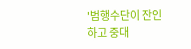'범행수단이 잔인하고 중대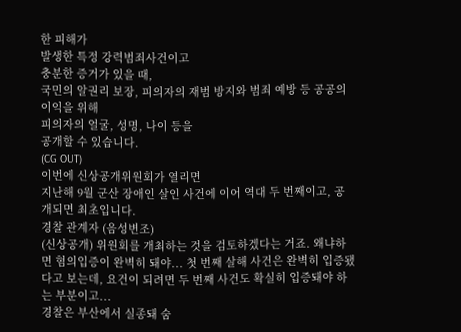한 피해가
발생한 특정 강력범죄사건이고
충분한 증거가 있을 때,
국민의 알권리 보장, 피의자의 재범 방지와 범죄 예방 등 공공의 이익을 위해
피의자의 얼굴, 성명, 나이 등을
공개할 수 있습니다.
(CG OUT)
이번에 신상공개위원회가 열리면
지난해 9월 군산 장애인 살인 사건에 이어 역대 두 번째이고, 공개되면 최초입니다.
경찰 관계자 (음성변조)
(신상공개) 위원회를 개최하는 것을 검토하겠다는 거죠. 왜냐하면 혐의입증이 완벽히 돼야... 첫 번째 살해 사건은 완벽히 입증됐다고 보는데, 요건이 되려면 두 번째 사건도 확실히 입증돼야 하는 부분이고...
경찰은 부산에서 실종돼 숨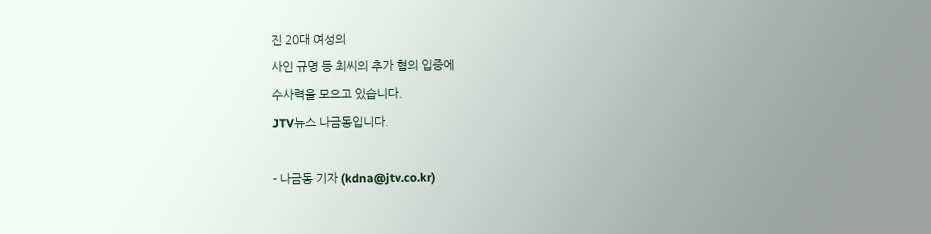진 20대 여성의
사인 규명 등 최씨의 추가 혐의 입증에
수사력을 모으고 있습니다.
JTV뉴스 나금동입니다.

- 나금동 기자 (kdna@jtv.co.kr)